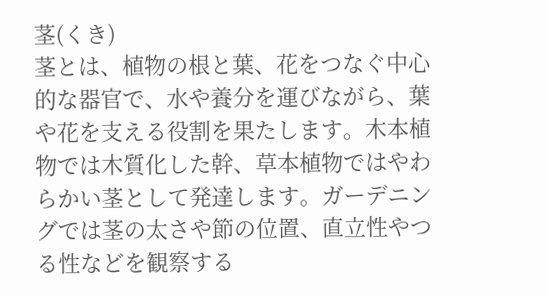茎(くき)
茎とは、植物の根と葉、花をつなぐ中心的な器官で、水や養分を運びながら、葉や花を支える役割を果たします。木本植物では木質化した幹、草本植物ではやわらかい茎として発達します。ガーデニングでは茎の太さや節の位置、直立性やつる性などを観察する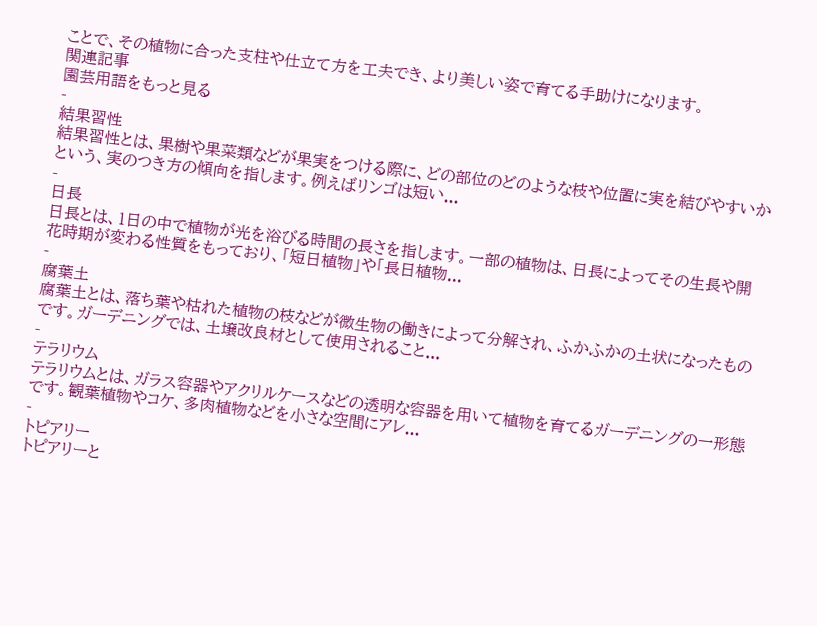ことで、その植物に合った支柱や仕立て方を工夫でき、より美しい姿で育てる手助けになります。
関連記事
園芸用語をもっと見る
-
結果習性
結果習性とは、果樹や果菜類などが果実をつける際に、どの部位のどのような枝や位置に実を結びやすいかという、実のつき方の傾向を指します。例えばリンゴは短い...
-
日長
日長とは、1日の中で植物が光を浴びる時間の長さを指します。一部の植物は、日長によってその生長や開花時期が変わる性質をもっており、「短日植物」や「長日植物...
-
腐葉土
腐葉土とは、落ち葉や枯れた植物の枝などが微生物の働きによって分解され、ふかふかの土状になったものです。ガーデニングでは、土壌改良材として使用されること...
-
テラリウム
テラリウムとは、ガラス容器やアクリルケースなどの透明な容器を用いて植物を育てるガーデニングの一形態です。観葉植物やコケ、多肉植物などを小さな空間にアレ...
-
トピアリー
トピアリーと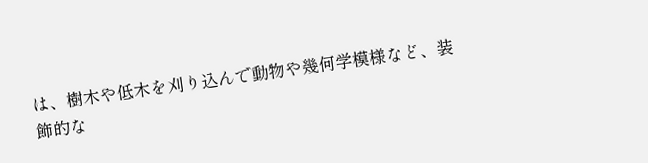は、樹木や低木を刈り込んで動物や幾何学模様など、装飾的な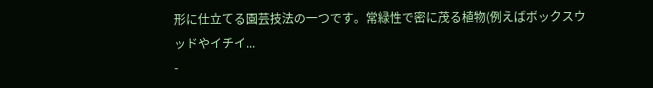形に仕立てる園芸技法の一つです。常緑性で密に茂る植物(例えばボックスウッドやイチイ...
-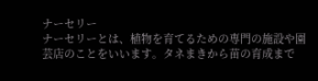ナーセリー
ナーセリーとは、植物を育てるための専門の施設や園芸店のことをいいます。タネまきから苗の育成まで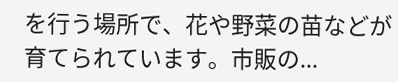を行う場所で、花や野菜の苗などが育てられています。市販の...